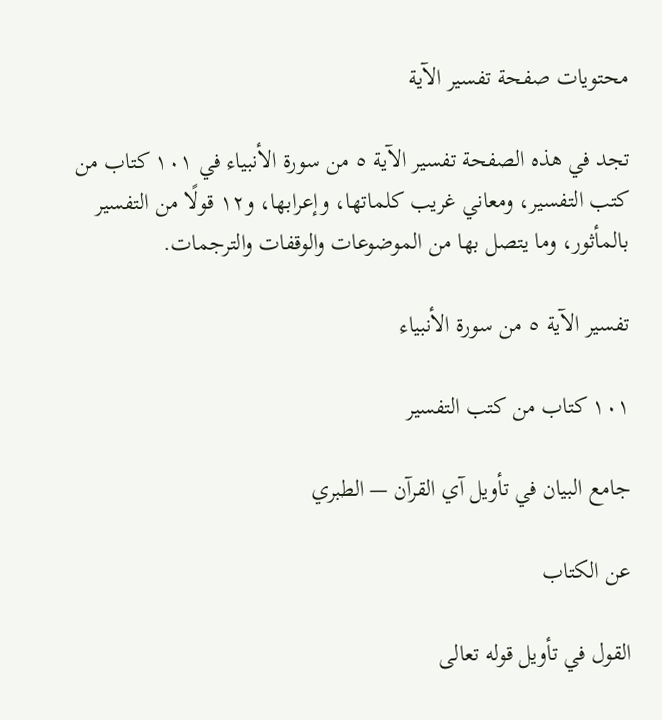محتويات صفحة تفسير الآية

تجد في هذه الصفحة تفسير الآية ٥ من سورة الأنبياء في ١٠١ كتاب من كتب التفسير، ومعاني غريب كلماتها، وإعرابها، و١٢ قولًا من التفسير بالمأثور، وما يتصل بها من الموضوعات والوقفات والترجمات.

تفسير الآية ٥ من سورة الأنبياء

١٠١ كتاب من كتب التفسير

جامع البيان في تأويل آي القرآن — الطبري

عن الكتاب

القول في تأويل قوله تعالى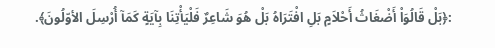:﴿بَلْ قَالُوَاْ أَضْغَاثُ أَحْلاَمٍ بَلِ افْتَرَاهُ بَلْ هُوَ شَاعِرٌ فَلْيَأْتِنَا بِآيَةٍ كَمَآ أُرْسِلَ الأوّلُونَ﴾.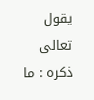يقول تعالى ذكره : ما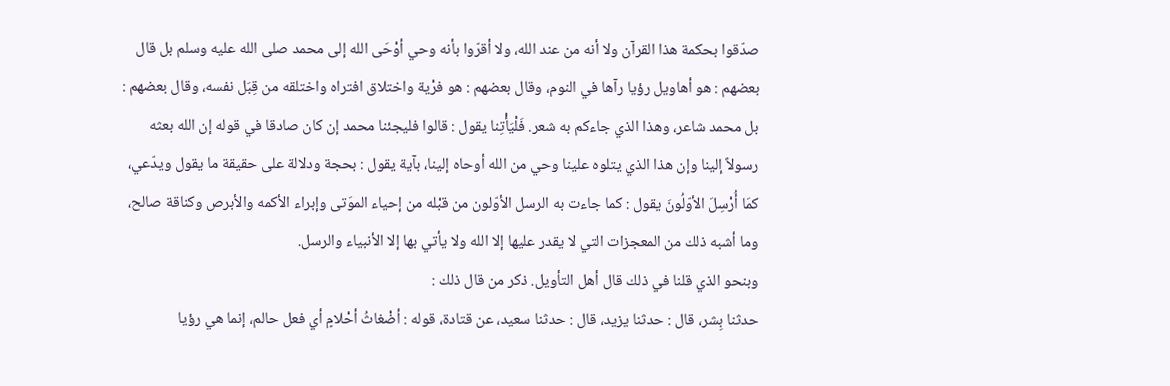صدّقوا بحكمة هذا القرآن ولا أنه من عند الله، ولا أقرّوا بأنه وحي أوْحَى الله إلى محمد صلى الله عليه وسلم بل قال بعضهم : هو أهاويل رؤيا رآها في النوم، وقال بعضهم : هو فرْية واختلاق افتراه واختلقه من قِبَل نفسه، وقال بعضهم : بل محمد شاعر، وهذا الذي جاءكم به شعر. فَلْيَأْتِنا يقول : قالوا فليجئنا محمد إن كان صادقا في قوله إن الله بعثه رسولاً إلينا وإن هذا الذي يتلوه علينا وحي من الله أوحاه إلينا، بآية يقول : بحجة ودلالة على حقيقة ما يقول ويدّعي، كمَا أُرْسِلَ الأوّلُونَ يقول : كما جاءت به الرسل الأوّلون من قبْله من إحياء الموَتى وإبراء الأكمه والأبرص وكناقة صالح، وما أشبه ذلك من المعجزات التي لا يقدر عليها إلا الله ولا يأتي بها إلا الأنبياء والرسل.
وبنحو الذي قلنا في ذلك قال أهل التأويل. ذكر من قال ذلك :
حدثنا بِشر، قال : حدثنا يزيد، قال : حدثنا سعيد، عن قتادة، قوله : أضْغاثُ أحْلامٍ أي فعل حالم، إنما هي رؤيا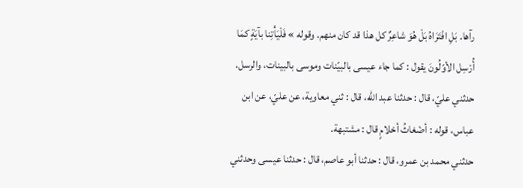رآها. بَلِ افْتَرَاهُ بَلْ هُوَ شاعِرٌ كل هذا قد كان منهم. وقوله » فَلْيَأْتِنا بآيَةٍ كمَا أُرْسِل الأوّلُونَ يقول : كما جاء عيسى بالبيّنات وموسى بالبينات، والرسل.
حدثني عليّ، قال : حدثنا عبد الله، قال : ثني معاوية، عن عليّ، عن ابن عباس، قوله : أضْغاثُ أحْلامٍ قال : مشتبهة.
حدثني محمد بن عمرو، قال : حدثنا أبو عاصم، قال : حدثنا عيسى وحدثني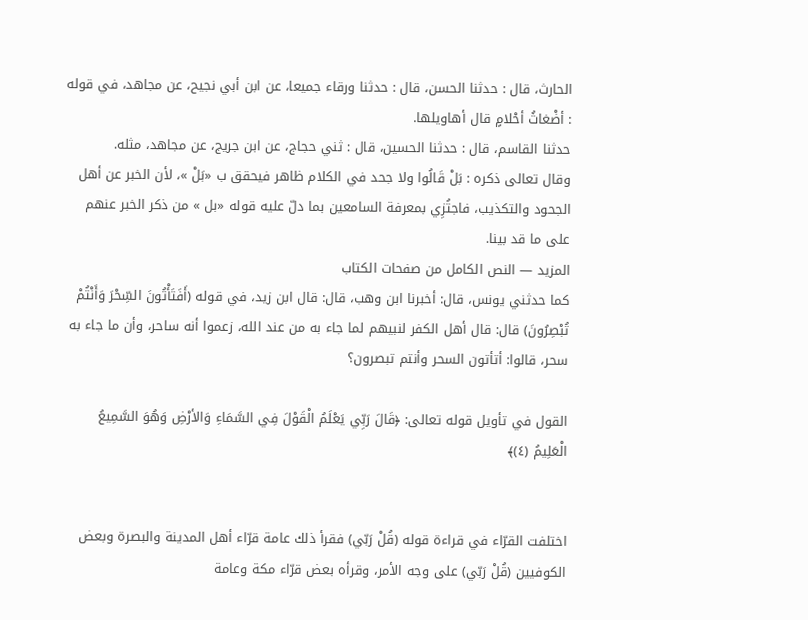الحارث، قال : حدثنا الحسن، قال : حدثنا ورقاء جميعا، عن ابن أبي نجيح، عن مجاهد، في قوله : أضْغاثُ أحْلامٍ قال أهاويلها.
حدثنا القاسم، قال : حدثنا الحسين، قال : ثني حجاج، عن ابن جريج، عن مجاهد، مثله.
وقال تعالى ذكره : بَلْ قَالُوا ولا جحد في الكلام ظاهر فيحقق ب «بَلْ »، لأن الخبر عن أهل الجحود والتكذيب، فاجتُزِي بمعرفة السامعين بما دلّ عليه قوله «بل » من ذكر الخبر عنهم على ما قد بينا.
المزيد — النص الكامل من صفحات الكتاب
كما حدثني يونس، قال: أخبرنا ابن وهب، قال: قال ابن زيد، في قوله (أَفَتَأْتُونَ السِّحْرَ وَأَنْتُمْ تُبْصِرُونَ) قال: قال أهل الكفر لنبيهم لما جاء به من عند الله، زعموا أنه ساحر، وأن ما جاء به سحر، قالوا: أتأتون السحر وأنتم تبصرون؟

القول في تأويل قوله تعالى: ﴿قَالَ رَبِّي يَعْلَمُ الْقَوْلَ فِي السَّمَاءِ وَالأرْضِ وَهُوَ السَّمِيعُ الْعَلِيمُ (٤)﴾


اختلفت القرّاء في قراءة قوله (قُلْ رَبّي) فقرأ ذلك عامة قرّاء أهل المدينة والبصرة وبعض الكوفيين (قُلْ رَبّي) على وجه الأمر، وقرأه بعض قرّاء مكة وعامة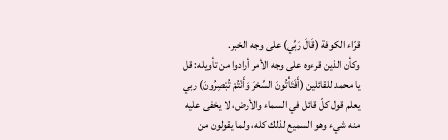قرّاء الكوفة (قَالَ رَبِّي) على وجه الخبر.
وكأن الذين قرءوه على وجه الأمر أرادوا من تأويله: قل يا محمد للقائلين (أَفَتَأْتُونَ السِّحْرَ وَأَنْتُمْ تُبْصِرُونَ) ربي يعلم قول كلّ قائل في السماء والأرض، لا يخفى عليه منه شيء وهو السميع لذلك كله، ولما يقولون من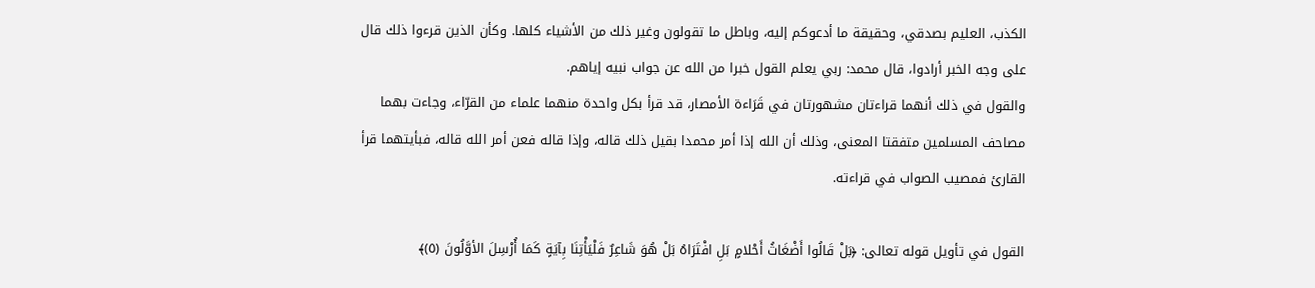الكذب، العليم بصدقي، وحقيقة ما أدعوكم إليه، وباطل ما تقولون وغير ذلك من الأشياء كلها. وكأن الذين قرءوا ذلك قال على وجه الخبر أرادوا، قال محمد: ربي يعلم القول خبرا من الله عن جواب نبيه إياهم.
والقول في ذلك أنهما قراءتان مشهورتان في قَرَاءة الأمصار، قد قرأ بكل واحدة منهما علماء من القرّاء، وجاءت بهما مصاحف المسلمين متفقتا المعنى، وذلك أن الله إذا أمر محمدا بقيل ذلك قاله، وإذا قاله فعن أمر الله قاله، فبأيتهما قرأ القارئ فمصيب الصواب في قراءته.

القول في تأويل قوله تعالى: ﴿بَلْ قَالُوا أَضْغَاثُ أَحْلامٍ بَلِ افْتَرَاهُ بَلْ هُوَ شَاعِرٌ فَلْيَأْتِنَا بِآيَةٍ كَمَا أُرْسِلَ الأوَّلُونَ (٥)﴾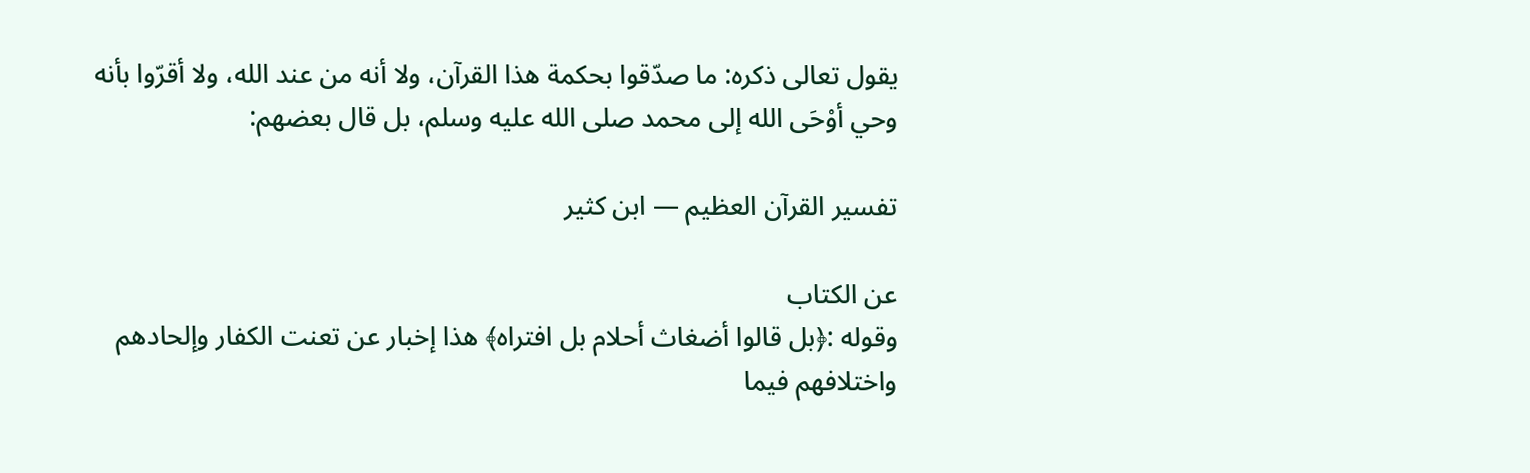يقول تعالى ذكره: ما صدّقوا بحكمة هذا القرآن، ولا أنه من عند الله، ولا أقرّوا بأنه وحي أوْحَى الله إلى محمد صلى الله عليه وسلم، بل قال بعضهم:

تفسير القرآن العظيم — ابن كثير

عن الكتاب
وقوله :﴿بل قالوا أضغاث أحلام بل افتراه﴾ هذا إخبار عن تعنت الكفار وإلحادهم واختلافهم فيما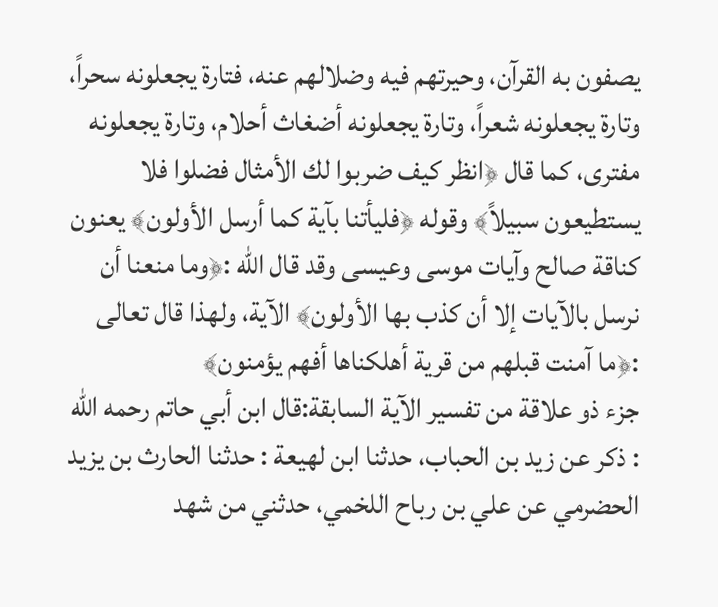يصفون به القرآن، وحيرتهم فيه وضلالهم عنه، فتارة يجعلونه سحراً، وتارة يجعلونه شعراً، وتارة يجعلونه أضغاث أحلام، وتارة يجعلونه مفترى، كما قال ﴿انظر كيف ضربوا لك الأمثال فضلوا فلا يستطيعون سبيلاً﴾ وقوله ﴿فليأتنا بآية كما أرسل الأولون﴾ يعنون كناقة صالح وآيات موسى وعيسى وقد قال الله :﴿وما منعنا أن نرسل بالآيات إلا أن كذب بها الأولون﴾ الآية، ولهذا قال تعالى :﴿ما آمنت قبلهم من قرية أهلكناها أفهم يؤمنون﴾
جزء ذو علاقة من تفسير الآية السابقة:قال ابن أبي حاتم رحمه الله : ذكر عن زيد بن الحباب، حدثنا ابن لهيعة : حدثنا الحارث بن يزيد الحضرمي عن علي بن رباح اللخمي، حدثني من شهد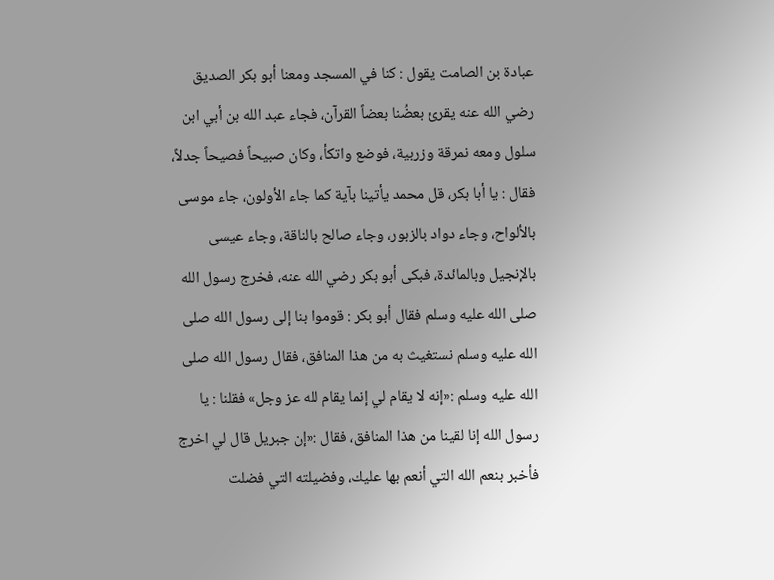عبادة بن الصامت يقول : كنا في المسجد ومعنا أبو بكر الصديق رضي الله عنه يقرئ بعضُنا بعضاً القرآن، فجاء عبد الله بن أبي ابن سلول ومعه نمرقة وزربية، فوضع واتكأ، وكان صبيحاً فصيحاً جدلاً، فقال : يا أبا بكر، قل محمد يأتينا بآية كما جاء الأولون، جاء موسى بالألواح، وجاء دواد بالزبور، وجاء صالح بالناقة، وجاء عيسى بالإنجيل وبالمائدة، فبكى أبو بكر رضي الله عنه، فخرج رسول الله صلى الله عليه وسلم فقال أبو بكر : قوموا بنا إلى رسول الله صلى الله عليه وسلم نستغيث به من هذا المنافق، فقال رسول الله صلى الله عليه وسلم :«إنه لا يقام لي إنما يقام لله عز وجل» فقلنا : يا رسول الله إنا لقينا من هذا المنافق، فقال :«إن جبريل قال لي اخرج فأخبر بنعم الله التي أنعم بها عليك، وفضيلته التي فضلت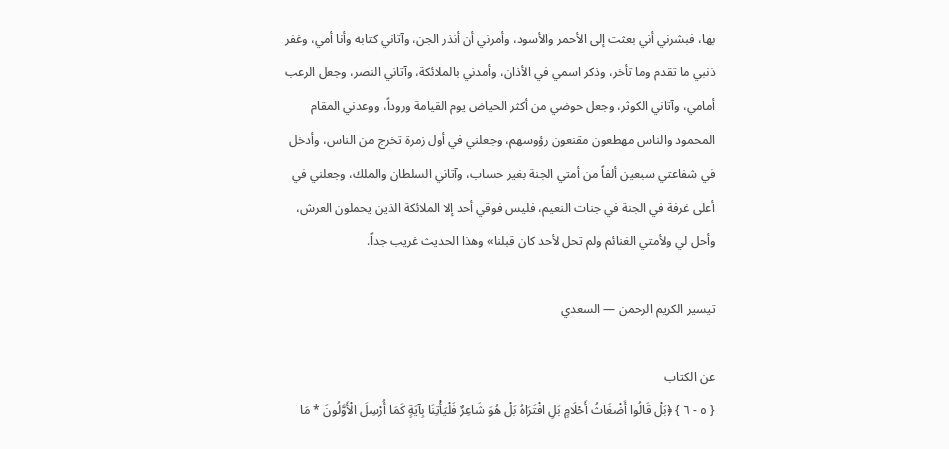بها، فبشرني أني بعثت إلى الأحمر والأسود، وأمرني أن أنذر الجن، وآتاني كتابه وأنا أمي، وغفر ذنبي ما تقدم وما تأخر، وذكر اسمي في الأذان، وأمدني بالملائكة، وآتاني النصر، وجعل الرعب أمامي، وآتاني الكوثر، وجعل حوضي من أكثر الحياض يوم القيامة وروداً، ووعدني المقام المحمود والناس مهطعون مقنعون رؤوسهم، وجعلني في أول زمرة تخرج من الناس، وأدخل في شفاعتي سبعين ألفاً من أمتي الجنة بغير حساب، وآتاني السلطان والملك، وجعلني في أعلى غرفة في الجنة في جنات النعيم، فليس فوقي أحد إلا الملائكة الذين يحملون العرش، وأحل لي ولأمتي الغنائم ولم تحل لأحد كان قبلنا» وهذا الحديث غريب جداً.

تيسير الكريم الرحمن — السعدي

عن الكتاب
{ ٥ - ٦ } ﴿بَلْ قَالُوا أَضْغَاثُ أَحْلَامٍ بَلِ افْتَرَاهُ بَلْ هُوَ شَاعِرٌ فَلْيَأْتِنَا بِآيَةٍ كَمَا أُرْسِلَ الْأَوَّلُونَ * مَا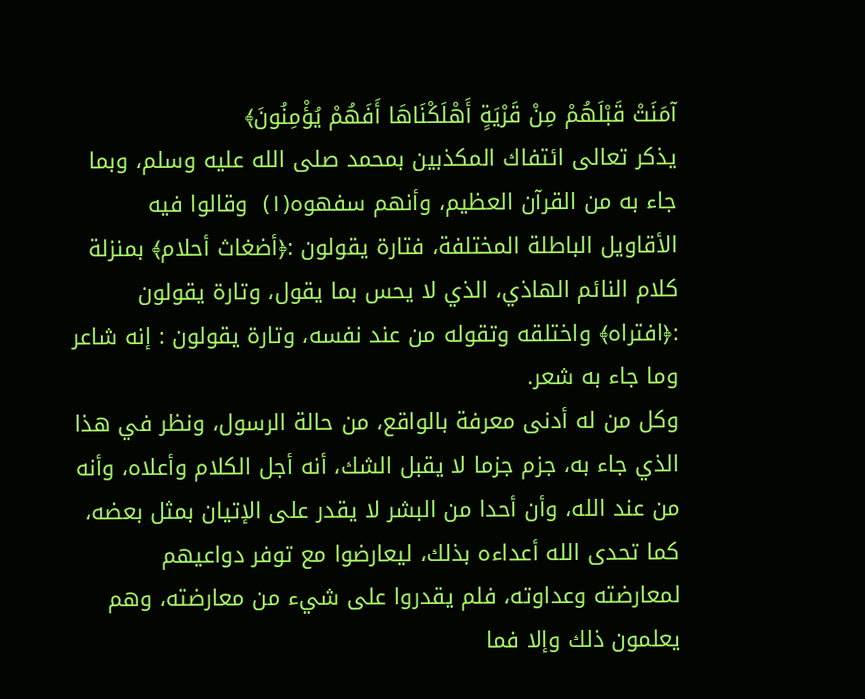آمَنَتْ قَبْلَهُمْ مِنْ قَرْيَةٍ أَهْلَكْنَاهَا أَفَهُمْ يُؤْمِنُونَ﴾
يذكر تعالى ائتفاك المكذبين بمحمد صلى الله عليه وسلم، وبما جاء به من القرآن العظيم، وأنهم سفهوه(١)  وقالوا فيه الأقاويل الباطلة المختلفة، فتارة يقولون :﴿أضغاث أحلام﴾ بمنزلة كلام النائم الهاذي، الذي لا يحس بما يقول، وتارة يقولون :﴿افتراه﴾ واختلقه وتقوله من عند نفسه، وتارة يقولون : إنه شاعر وما جاء به شعر.
وكل من له أدنى معرفة بالواقع، من حالة الرسول، ونظر في هذا الذي جاء به، جزم جزما لا يقبل الشك، أنه أجل الكلام وأعلاه، وأنه من عند الله، وأن أحدا من البشر لا يقدر على الإتيان بمثل بعضه، كما تحدى الله أعداءه بذلك، ليعارضوا مع توفر دواعيهم لمعارضته وعداوته، فلم يقدروا على شيء من معارضته، وهم يعلمون ذلك وإلا فما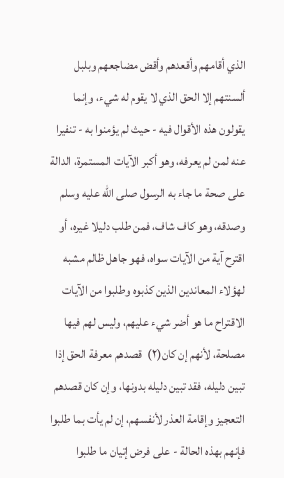الذي أقامهم وأقعدهم وأقض مضاجعهم وبلبل ألسنتهم إلا الحق الذي لا يقوم له شيء، وإنما يقولون هذه الأقوال فيه - حيث لم يؤمنوا به - تنفيرا عنه لمن لم يعرفه، وهو أكبر الآيات المستمرة، الدالة على صحة ما جاء به الرسول صلى الله عليه وسلم وصدقه، وهو كاف شاف، فمن طلب دليلا غيره، أو اقترح آية من الآيات سواه، فهو جاهل ظالم مشبه لهؤلاء المعاندين الذين كذبوه وطلبوا من الآيات الاقتراح ما هو أضر شيء عليهم، وليس لهم فيها مصلحة، لأنهم إن كان(٢)  قصدهم معرفة الحق إذا تبين دليله، فقد تبين دليله بدونها، وإن كان قصدهم التعجيز وإقامة العذر لأنفسهم، إن لم يأت بما طلبوا فإنهم بهذه الحالة - على فرض إتيان ما طلبوا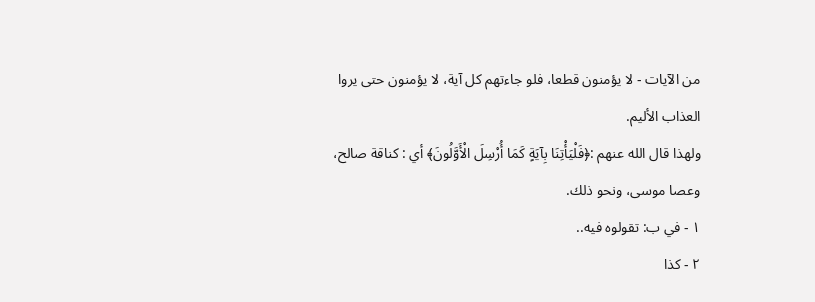من الآيات - لا يؤمنون قطعا، فلو جاءتهم كل آية، لا يؤمنون حتى يروا العذاب الأليم.
ولهذا قال الله عنهم :﴿فَلْيَأْتِنَا بِآيَةٍ كَمَا أُرْسِلَ الْأَوَّلُونَ﴾ أي : كناقة صالح، وعصا موسى، ونحو ذلك.
١ - في ب: تقولوه فيه..
٢ - كذا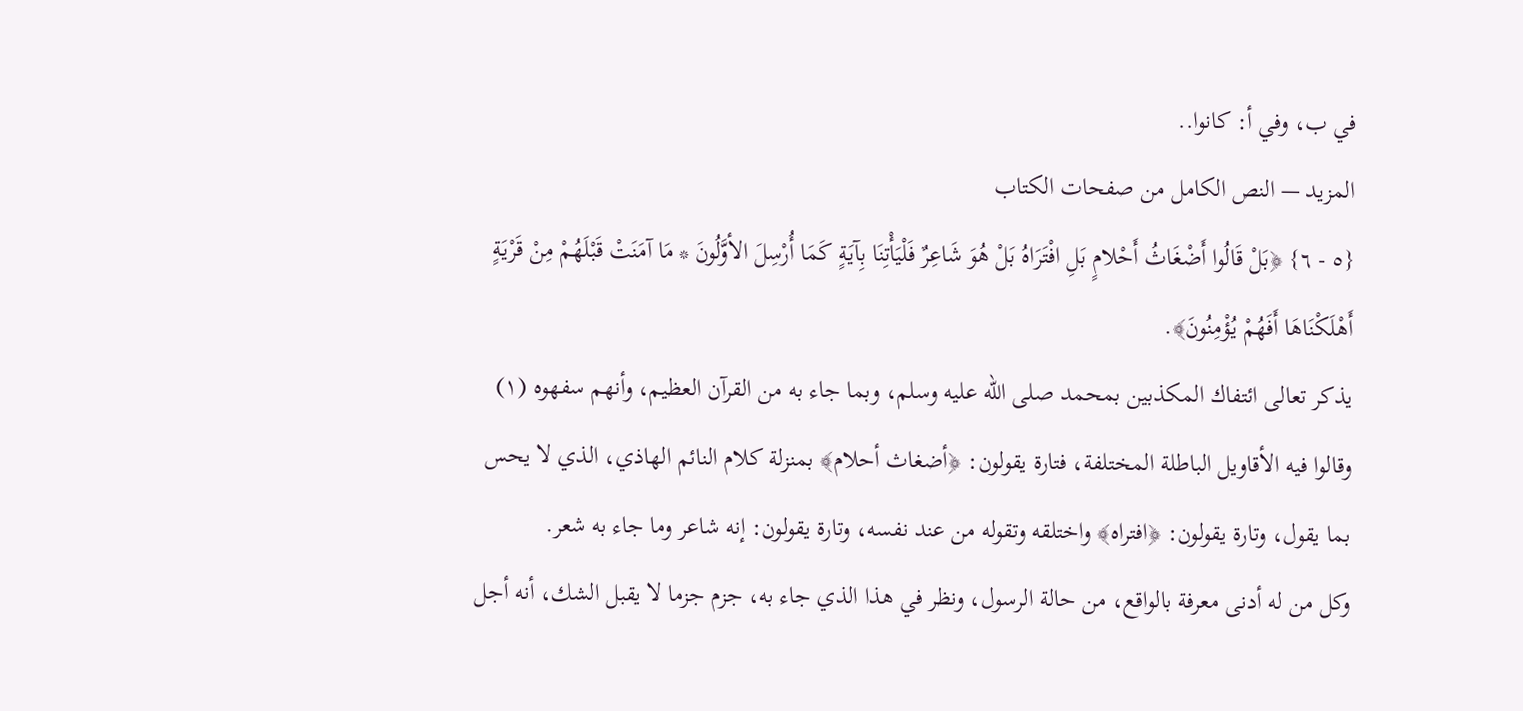في ب، وفي أ: كانوا..
المزيد — النص الكامل من صفحات الكتاب
{٥ - ٦} ﴿بَلْ قَالُوا أَضْغَاثُ أَحْلامٍ بَلِ افْتَرَاهُ بَلْ هُوَ شَاعِرٌ فَلْيَأْتِنَا بِآيَةٍ كَمَا أُرْسِلَ الأوَّلُونَ * مَا آمَنَتْ قَبْلَهُمْ مِنْ قَرْيَةٍ أَهْلَكْنَاهَا أَفَهُمْ يُؤْمِنُونَ﴾.
يذكر تعالى ائتفاك المكذبين بمحمد صلى الله عليه وسلم، وبما جاء به من القرآن العظيم، وأنهم سفهوه (١) وقالوا فيه الأقاويل الباطلة المختلفة، فتارة يقولون: ﴿أضغاث أحلام﴾ بمنزلة كلام النائم الهاذي، الذي لا يحس بما يقول، وتارة يقولون: ﴿افتراه﴾ واختلقه وتقوله من عند نفسه، وتارة يقولون: إنه شاعر وما جاء به شعر.
وكل من له أدنى معرفة بالواقع، من حالة الرسول، ونظر في هذا الذي جاء به، جزم جزما لا يقبل الشك، أنه أجل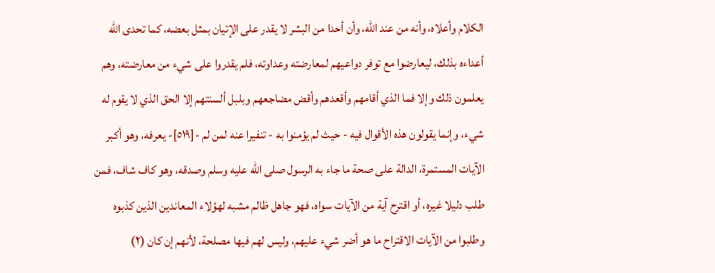الكلام وأعلاه، وأنه من عند الله، وأن أحدا من البشر لا يقدر على الإتيان بمثل بعضه، كما تحدى الله أعداءه بذلك، ليعارضوا مع توفر دواعيهم لمعارضته وعداوته، فلم يقدروا على شيء من معارضته، وهم يعلمون ذلك وإلا فما الذي أقامهم وأقعدهم وأقض مضاجعهم وبلبل ألسنتهم إلا الحق الذي لا يقوم له شيء، وإنما يقولون هذه الأقوال فيه - حيث لم يؤمنوا به - تنفيرا عنه لمن لم -[٥١٩]- يعرفه، وهو أكبر الآيات المستمرة، الدالة على صحة ما جاء به الرسول صلى الله عليه وسلم وصدقه، وهو كاف شاف، فمن طلب دليلا غيره، أو اقترح آية من الآيات سواه، فهو جاهل ظالم مشبه لهؤلاء المعاندين الذين كذبوه وطلبوا من الآيات الاقتراح ما هو أضر شيء عليهم، وليس لهم فيها مصلحة، لأنهم إن كان (٢)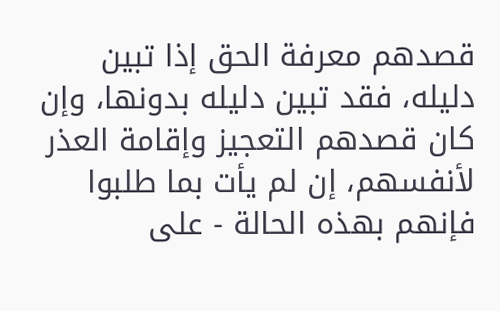قصدهم معرفة الحق إذا تبين دليله، فقد تبين دليله بدونها، وإن كان قصدهم التعجيز وإقامة العذر لأنفسهم، إن لم يأت بما طلبوا فإنهم بهذه الحالة - على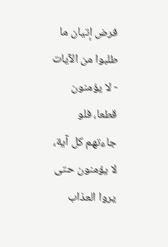فرض إتيان ما طلبوا من الآيات - لا يؤمنون قطعا، فلو جاءتهم كل آية، لا يؤمنون حتى يروا العذاب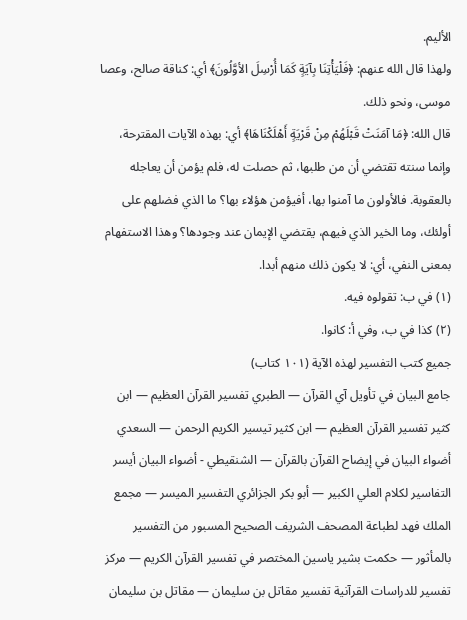الأليم.
ولهذا قال الله عنهم: ﴿فَلْيَأْتِنَا بِآيَةٍ كَمَا أُرْسِلَ الأوَّلُونَ﴾ أي: كناقة صالح، وعصا موسى، ونحو ذلك.
قال الله: ﴿مَا آمَنَتْ قَبْلَهُمْ مِنْ قَرْيَةٍ أَهْلَكْنَاهَا﴾ أي: بهذه الآيات المقترحة، وإنما سنته تقتضي أن من طلبها، ثم حصلت له، فلم يؤمن أن يعاجله بالعقوبة. فالأولون ما آمنوا بها، أفيؤمن هؤلاء بها؟ ما الذي فضلهم على أولئك، وما الخير الذي فيهم، يقتضي الإيمان عند وجودها؟ وهذا الاستفهام بمعنى النفي، أي: لا يكون ذلك منهم أبدا.
(١) في ب: تقولوه فيه.
(٢) كذا في ب، وفي أ: كانوا.
جميع كتب التفسير لهذه الآية (١٠١ كتاب)
جامع البيان في تأويل آي القرآن — الطبري تفسير القرآن العظيم — ابن كثير تفسير القرآن العظيم — ابن كثير تيسير الكريم الرحمن — السعدي أضواء البيان في إيضاح القرآن بالقرآن — الشنقيطي - أضواء البيان أيسر التفاسير لكلام العلي الكبير — أبو بكر الجزائري التفسير الميسر — مجمع الملك فهد لطباعة المصحف الشريف الصحيح المسبور من التفسير بالمأثور — حكمت بشير ياسين المختصر في تفسير القرآن الكريم — مركز تفسير للدراسات القرآنية تفسير مقاتل بن سليمان — مقاتل بن سليمان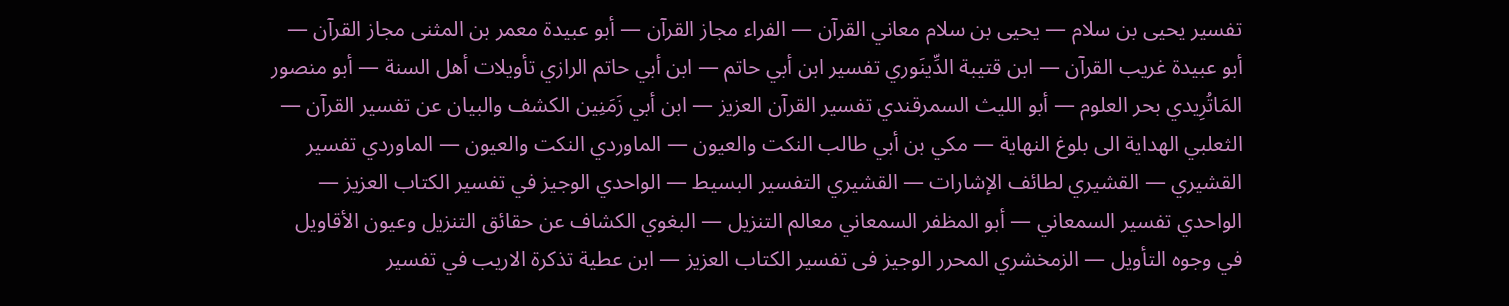تفسير يحيى بن سلام — يحيى بن سلام معاني القرآن — الفراء مجاز القرآن — أبو عبيدة معمر بن المثنى مجاز القرآن — أبو عبيدة غريب القرآن — ابن قتيبة الدِّينَوري تفسير ابن أبي حاتم — ابن أبي حاتم الرازي تأويلات أهل السنة — أبو منصور المَاتُرِيدي بحر العلوم — أبو الليث السمرقندي تفسير القرآن العزيز — ابن أبي زَمَنِين الكشف والبيان عن تفسير القرآن — الثعلبي الهداية الى بلوغ النهاية — مكي بن أبي طالب النكت والعيون — الماوردي النكت والعيون — الماوردي تفسير القشيري — القشيري لطائف الإشارات — القشيري التفسير البسيط — الواحدي الوجيز في تفسير الكتاب العزيز — الواحدي تفسير السمعاني — أبو المظفر السمعاني معالم التنزيل — البغوي الكشاف عن حقائق التنزيل وعيون الأقاويل في وجوه التأويل — الزمخشري المحرر الوجيز فى تفسير الكتاب العزيز — ابن عطية تذكرة الاريب في تفسير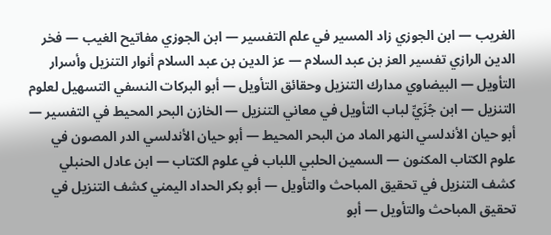الغريب — ابن الجوزي زاد المسير في علم التفسير — ابن الجوزي مفاتيح الغيب — فخر الدين الرازي تفسير العز بن عبد السلام — عز الدين بن عبد السلام أنوار التنزيل وأسرار التأويل — البيضاوي مدارك التنزيل وحقائق التأويل — أبو البركات النسفي التسهيل لعلوم التنزيل — ابن جُزَيِّ لباب التأويل في معاني التنزيل — الخازن البحر المحيط في التفسير — أبو حيان الأندلسي النهر الماد من البحر المحيط — أبو حيان الأندلسي الدر المصون في علوم الكتاب المكنون — السمين الحلبي اللباب في علوم الكتاب — ابن عادل الحنبلي كشف التنزيل في تحقيق المباحث والتأويل — أبو بكر الحداد اليمني كشف التنزيل في تحقيق المباحث والتأويل — أبو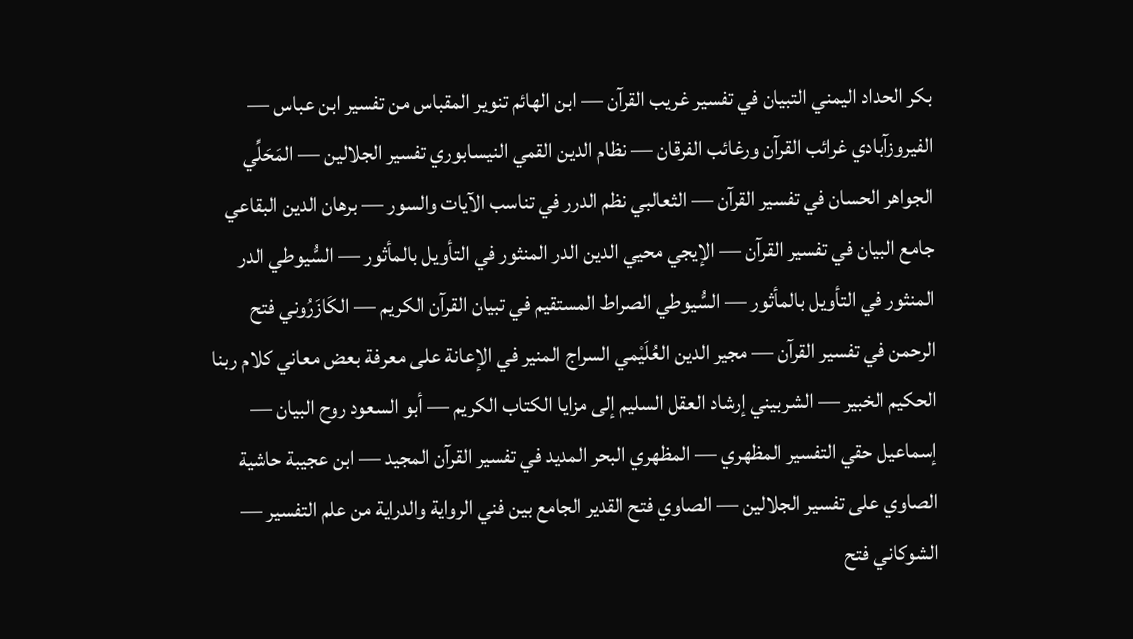بكر الحداد اليمني التبيان في تفسير غريب القرآن — ابن الهائم تنوير المقباس من تفسير ابن عباس — الفيروزآبادي غرائب القرآن ورغائب الفرقان — نظام الدين القمي النيسابوري تفسير الجلالين — المَحَلِّي الجواهر الحسان في تفسير القرآن — الثعالبي نظم الدرر في تناسب الآيات والسور — برهان الدين البقاعي جامع البيان في تفسير القرآن — الإيجي محيي الدين الدر المنثور في التأويل بالمأثور — السُّيوطي الدر المنثور في التأويل بالمأثور — السُّيوطي الصراط المستقيم في تبيان القرآن الكريم — الكَازَرُوني فتح الرحمن في تفسير القرآن — مجير الدين العُلَيْمي السراج المنير في الإعانة على معرفة بعض معاني كلام ربنا الحكيم الخبير — الشربيني إرشاد العقل السليم إلى مزايا الكتاب الكريم — أبو السعود روح البيان — إسماعيل حقي التفسير المظهري — المظهري البحر المديد في تفسير القرآن المجيد — ابن عجيبة حاشية الصاوي على تفسير الجلالين — الصاوي فتح القدير الجامع بين فني الرواية والدراية من علم التفسير — الشوكاني فتح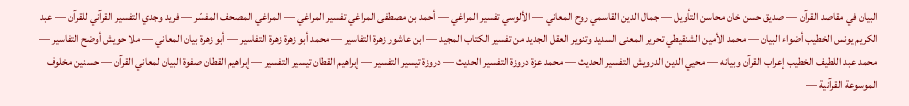البيان في مقاصد القرآن — صديق حسن خان محاسن التأويل — جمال الدين القاسمي روح المعاني — الألوسي تفسير المراغي — أحمد بن مصطفى المراغي تفسير المراغي — المراغي المصحف المفسّر — فريد وجدي التفسير القرآني للقرآن — عبد الكريم يونس الخطيب أضواء البيان — محمد الأمين الشنقيطي تحرير المعنى السديد وتنوير العقل الجديد من تفسير الكتاب المجيد — ابن عاشور زهرة التفاسير — محمد أبو زهرة زهرة التفاسير — أبو زهرة بيان المعاني — ملا حويش أوضح التفاسير — محمد عبد اللطيف الخطيب إعراب القرآن وبيانه — محيي الدين الدرويش التفسير الحديث — محمد عزة دروزة التفسير الحديث — دروزة تيسير التفسير — إبراهيم القطان تيسير التفسير — إبراهيم القطان صفوة البيان لمعاني القرآن — حسنين مخلوف الموسوعة القرآنية —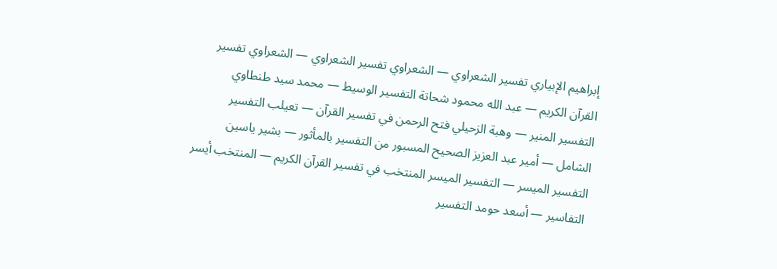إبراهيم الإبياري تفسير الشعراوي — الشعراوي تفسير الشعراوي — الشعراوي تفسير القرآن الكريم — عبد الله محمود شحاتة التفسير الوسيط — محمد سيد طنطاوي التفسير المنير — وهبة الزحيلي فتح الرحمن في تفسير القرآن — تعيلب التفسير الشامل — أمير عبد العزيز الصحيح المسبور من التفسير بالمأثور — بشير ياسين التفسير الميسر — التفسير الميسر المنتخب في تفسير القرآن الكريم — المنتخب أيسر التفاسير — أسعد حومد التفسير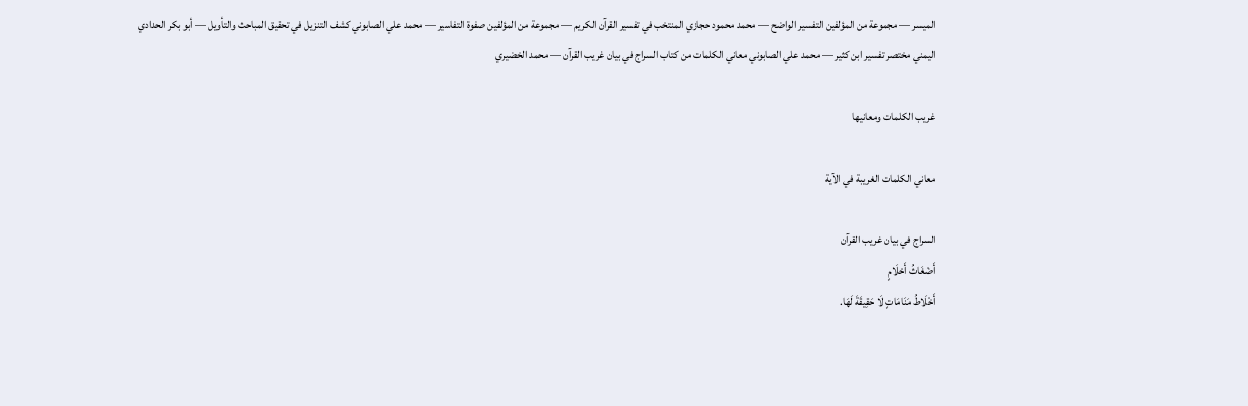الميسر — مجموعة من المؤلفين التفسير الواضح — محمد محمود حجازي المنتخب في تفسير القرآن الكريم — مجموعة من المؤلفين صفوة التفاسير — محمد علي الصابوني كشف التنزيل في تحقيق المباحث والتأويل — أبو بكر الحدادي اليمني مختصر تفسير ابن كثير — محمد علي الصابوني معاني الكلمات من كتاب السراج في بيان غريب القرآن — محمد الخضيري

غريب الكلمات ومعانيها

معاني الكلمات الغريبة في الآية

السراج في بيان غريب القرآن
أَضْغَاثُ أَحْلَامٍ
أَخْلَاطُ مَنَامَاتٍ لَا حَقِيقَةَ لَهَا.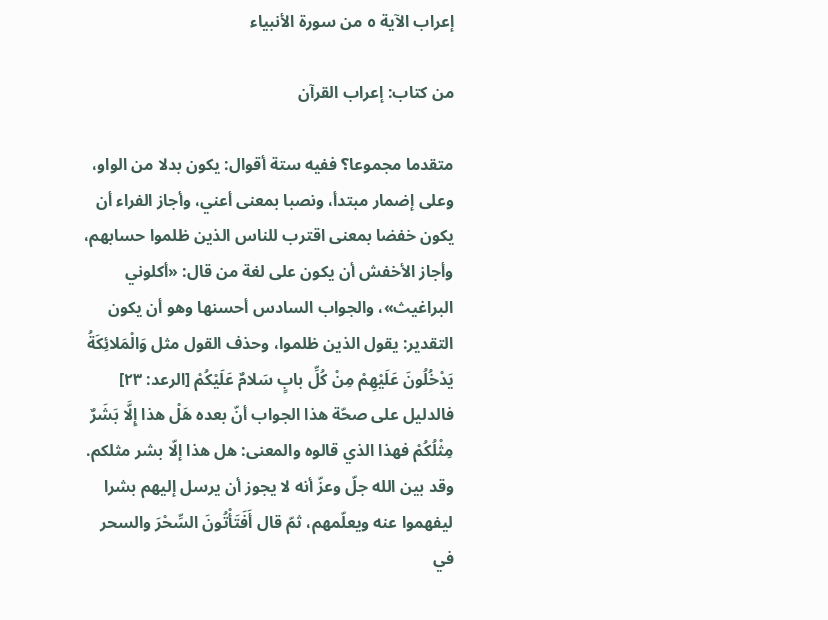إعراب الآية ٥ من سورة الأنبياء

من كتاب: إعراب القرآن

متقدما مجموعا؟ ففيه ستة أقوال: يكون بدلا من الواو، وعلى إضمار مبتدأ، ونصبا بمعنى أعني، وأجاز الفراء أن يكون خفضا بمعنى اقترب للناس الذين ظلموا حسابهم، وأجاز الأخفش أن يكون على لغة من قال: «أكلوني البراغيث»، والجواب السادس أحسنها وهو أن يكون التقدير: يقول الذين ظلموا، وحذف القول مثل وَالْمَلائِكَةُ يَدْخُلُونَ عَلَيْهِمْ مِنْ كُلِّ بابٍ سَلامٌ عَلَيْكُمْ [الرعد: ٢٣] فالدليل على صحّة هذا الجواب أنّ بعده هَلْ هذا إِلَّا بَشَرٌ مِثْلُكُمْ فهذا الذي قالوه والمعنى: هل هذا إلّا بشر مثلكم. وقد بين الله جلّ وعزّ أنه لا يجوز أن يرسل إليهم بشرا ليفهموا عنه ويعلّمهم، ثمّ قال أَفَتَأْتُونَ السِّحْرَ والسحر في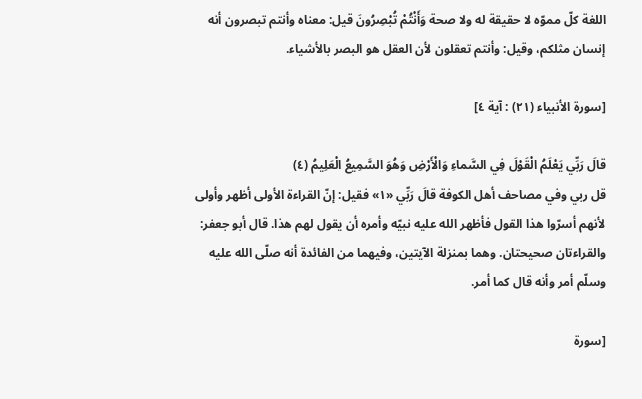اللغة كلّ مموّه لا حقيقة له ولا صحة وَأَنْتُمْ تُبْصِرُونَ قيل: معناه وأنتم تبصرون أنه إنسان مثلكم، وقيل: وأنتم تعقلون لأن العقل هو البصر بالأشياء.

[سورة الأنبياء (٢١) : آية ٤]

قالَ رَبِّي يَعْلَمُ الْقَوْلَ فِي السَّماءِ وَالْأَرْضِ وَهُوَ السَّمِيعُ الْعَلِيمُ (٤)
قل ربي وفي مصاحف أهل الكوفة قالَ رَبِّي «١» فقيل: إنّ القراءة الأولى أظهر وأولى لأنهم أسرّوا هذا القول فأظهر الله عليه نبيّه وأمره أن يقول لهم هذا. قال أبو جعفر: والقراءتان صحيحتان. وهما بمنزلة الآيتين، وفيهما من الفائدة أنه صلّى الله عليه وسلّم أمر وأنه قال كما أمر.

[سورة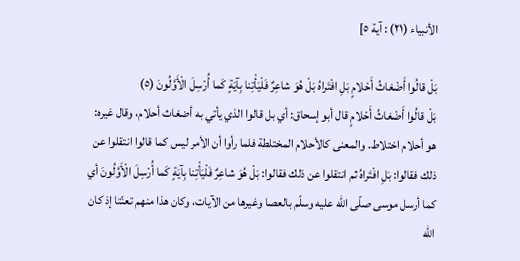الأنبياء (٢١) : آية ٥]

بَلْ قالُوا أَضْغاثُ أَحْلامٍ بَلِ افْتَراهُ بَلْ هُوَ شاعِرٌ فَلْيَأْتِنا بِآيَةٍ كَما أُرْسِلَ الْأَوَّلُونَ (٥)
بَلْ قالُوا أَضْغاثُ أَحْلامٍ قال أبو إسحاق: أي بل قالوا الذي يأتي به أضغاث أحلام، وقال غيره: هو أحلام اختلاط. والمعنى كالأحلام المختلطة فلما رأوا أن الأمر ليس كما قالوا انتقلوا عن ذلك فقالوا: بَلِ افْتَراهُ ثم انتقلوا عن ذلك فقالوا: بَلْ هُوَ شاعِرٌ فَلْيَأْتِنا بِآيَةٍ كَما أُرْسِلَ الْأَوَّلُونَ أي كما أرسل موسى صلّى الله عليه وسلّم بالعصا وغيرها من الآيات، وكان هذا منهم تعنّتا إذ كان الله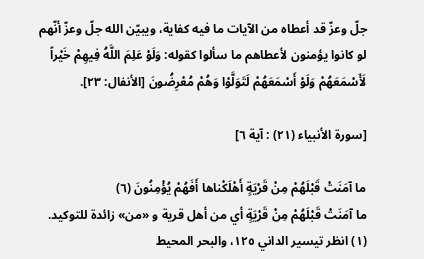جلّ وعزّ قد أعطاه من الآيات ما فيه كفاية، ويبيّن الله جلّ وعزّ أنّهم لو كانوا يؤمنون لأعطاهم ما سألوا كقوله: وَلَوْ عَلِمَ اللَّهُ فِيهِمْ خَيْراً لَأَسْمَعَهُمْ وَلَوْ أَسْمَعَهُمْ لَتَوَلَّوْا وَهُمْ مُعْرِضُونَ [الأنفال: ٢٣].

[سورة الأنبياء (٢١) : آية ٦]

ما آمَنَتْ قَبْلَهُمْ مِنْ قَرْيَةٍ أَهْلَكْناها أَفَهُمْ يُؤْمِنُونَ (٦)
ما آمَنَتْ قَبْلَهُمْ مِنْ قَرْيَةٍ أي من أهل قرية و «من» زائدة للتوكيد.
(١) انظر تيسير الداني ١٢٥، والبحر المحيط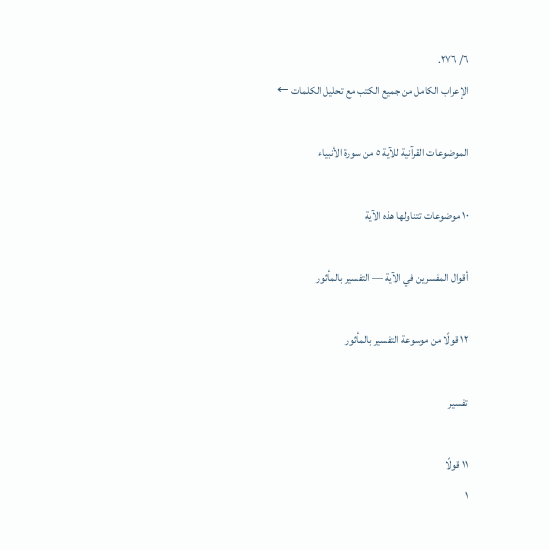٦/ ٢٧٦.
الإعراب الكامل من جميع الكتب مع تحليل الكلمات ←

الموضوعات القرآنية للآية ٥ من سورة الأنبياء

١٠ موضوعات تتناولها هذه الآية

أقوال المفسرين في الآية — التفسير بالمأثور

١٢ قولًا من موسوعة التفسير بالمأثور

تفسير

١١ قولًا
١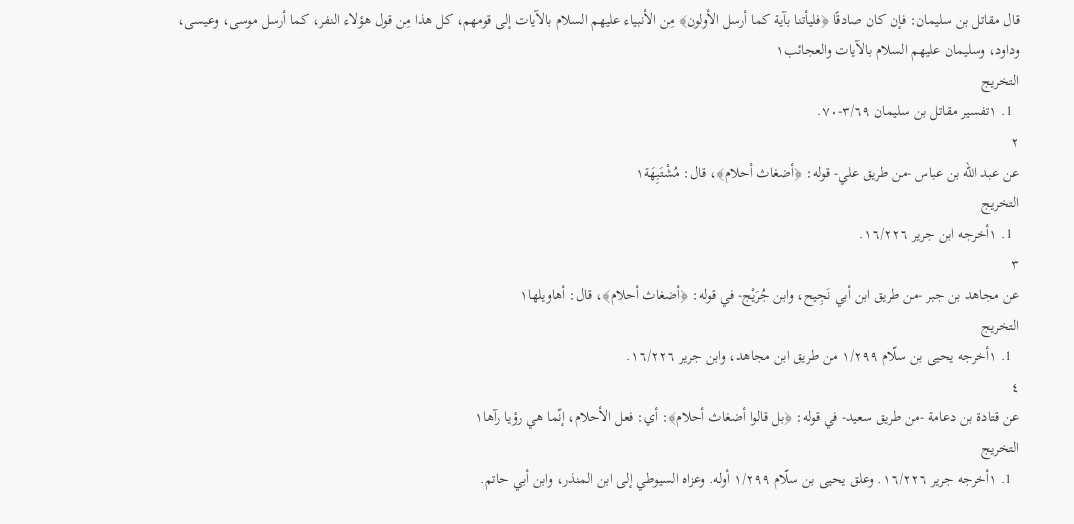قال مقاتل بن سليمان: فإن كان صادقًا ﴿فليأتنا بآية كما أرسل الأولون﴾ مِن الأنبياء عليهم السلام بالآيات إلى قومهم، كل هذا مِن قول هؤلاء النفر، كما أرسل موسى، وعيسى، وداود، وسليمان عليهم السلام بالآيات والعجائب١
التخريج
  1. ١تفسير مقاتل بن سليمان ٣/٦٩-٧٠.
٢
عن عبد الله بن عباس -من طريق علي- قوله: ﴿أضغاث أحلام﴾، قال: مُشْتَبِهَة١
التخريج
  1. ١أخرجه ابن جرير ١٦/٢٢٦.
٣
عن مجاهد بن جبر -من طريق ابن أبي نَجِيح، وابن جُرَيْج- في قوله: ﴿أضغاث أحلام﴾، قال: أهاويلها١
التخريج
  1. ١أخرجه يحيى بن سلّام ١/٢٩٩ من طريق ابن مجاهد، وابن جرير ١٦/٢٢٦.
٤
عن قتادة بن دعامة -من طريق سعيد- في قوله: ﴿بل قالوا أضغاث أحلام﴾: أي: فعل الأحلام، إنّما هي رؤيا رآها١
التخريج
  1. ١أخرجه جرير ١٦/٢٢٦. وعلق يحيى بن سلّام ١/٢٩٩ أوله. وعزاه السيوطي إلى ابن المنذر، وابن أبي حاتم.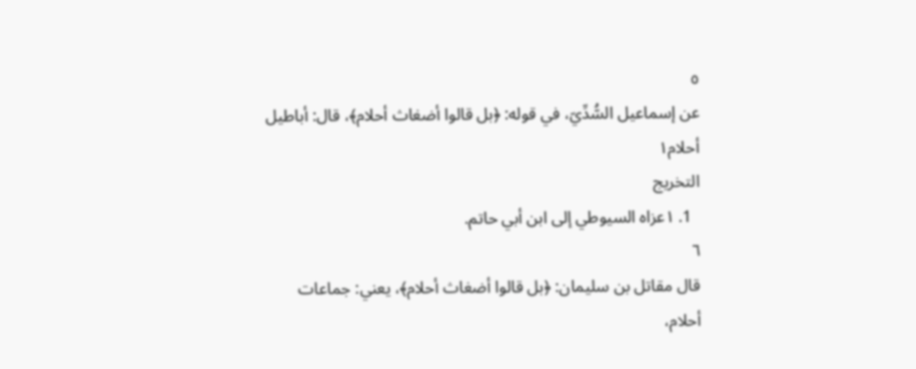٥
عن إسماعيل السُّدِّيّ، في قوله: ﴿بل قالوا أضغاث أحلام﴾، قال: أباطيل أحلام١
التخريج
  1. ١عزاه السيوطي إلى ابن أبي حاتم.
٦
قال مقاتل بن سليمان: ﴿بل قالوا أضغاث أحلام﴾، يعني: جماعات أحلام،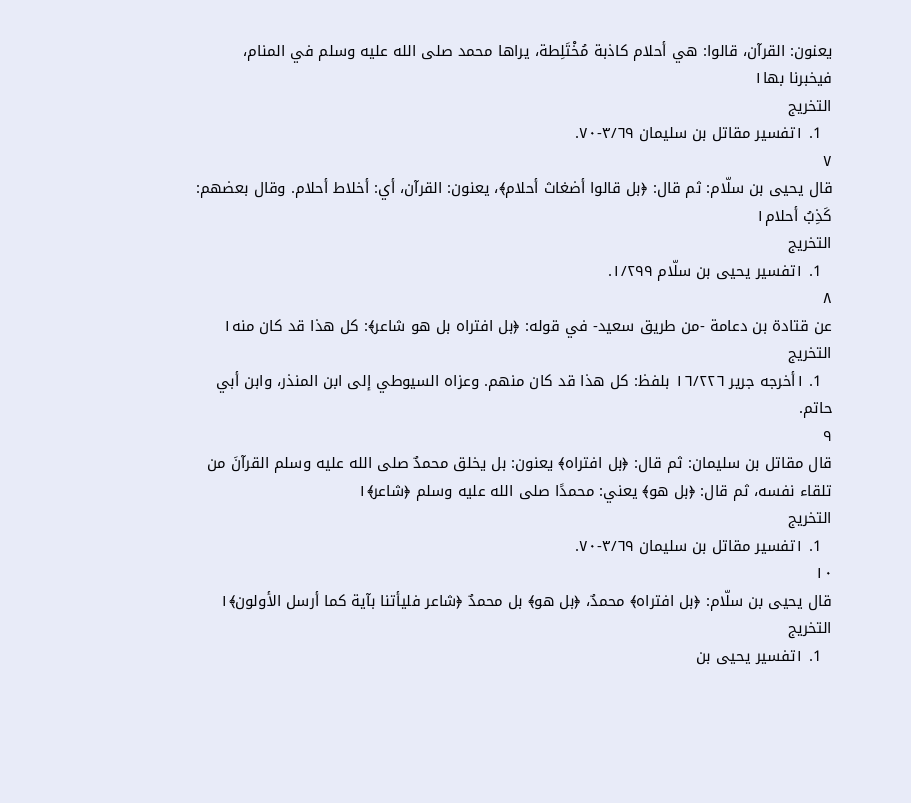يعنون: القرآن، قالوا: هي أحلام كاذبة مُخْتَلِطة، يراها محمد صلى الله عليه وسلم في المنام، فيخبرنا بها١
التخريج
  1. ١تفسير مقاتل بن سليمان ٣/٦٩-٧٠.
٧
قال يحيى بن سلّام: ثم قال: ﴿بل قالوا أضغاث أحلام﴾، يعنون: القرآن، أي: أخلاط أحلام. وقال بعضهم: كَذِبُ أحلام١
التخريج
  1. ١تفسير يحيى بن سلّام ١/٢٩٩.
٨
عن قتادة بن دعامة -من طريق سعيد- في قوله: ﴿بل افتراه بل هو شاعر﴾: كل هذا قد كان منه١
التخريج
  1. ١أخرجه جرير ١٦/٢٢٦ بلفظ: كل هذا قد كان منهم. وعزاه السيوطي إلى ابن المنذر، وابن أبي حاتم.
٩
قال مقاتل بن سليمان: ثم قال: ﴿بل افتراه﴾ يعنون: بل يخلق محمدٌ صلى الله عليه وسلم القرآنَ من تلقاء نفسه، ثم قال: ﴿بل هو﴾ يعني: محمدًا صلى الله عليه وسلم ﴿شاعر﴾١
التخريج
  1. ١تفسير مقاتل بن سليمان ٣/٦٩-٧٠.
١٠
قال يحيى بن سلّام: ﴿بل افتراه﴾ محمدٌ، ﴿بل هو﴾ بل محمدٌ ﴿شاعر فليأتنا بآية كما أرسل الأولون﴾١
التخريج
  1. ١تفسير يحيى بن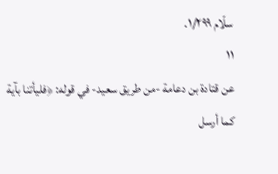سلّام ١/٢٩٩.
١١
عن قتادة بن دعامة -من طريق سعيد- في قوله: ﴿فليأتنا بآية كما أرسل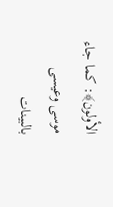الأولون﴾: كما جاء موسى وعيسى بالبينات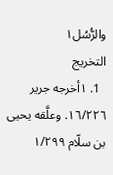والرُّسُل١
التخريج
  1. ١أخرجه جرير ١٦/٢٢٦. وعلَّقه يحيى بن سلّام ١/٢٩٩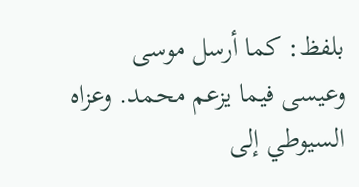بلفظ: كما أرسل موسى وعيسى فيما يزعم محمد. وعزاه السيوطي إلى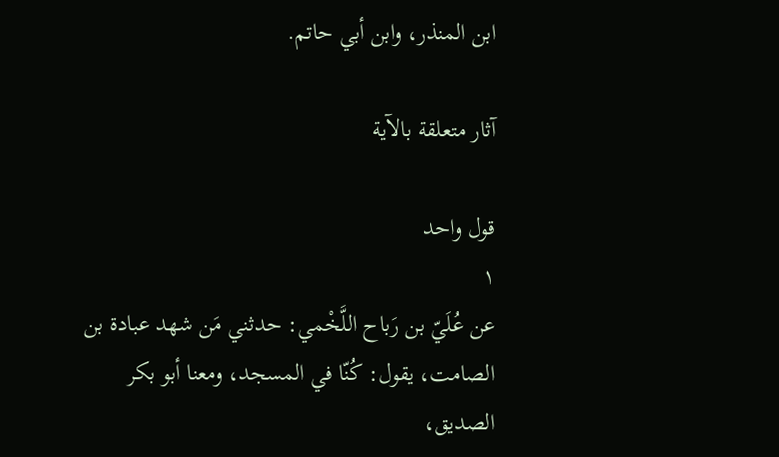ابن المنذر، وابن أبي حاتم.

آثار متعلقة بالآية

قول واحد
١
عن عُلَيّ بن رَباح اللَّخْمي: حدثني مَن شهد عبادة بن الصامت، يقول: كُنّا في المسجد، ومعنا أبو بكر الصديق،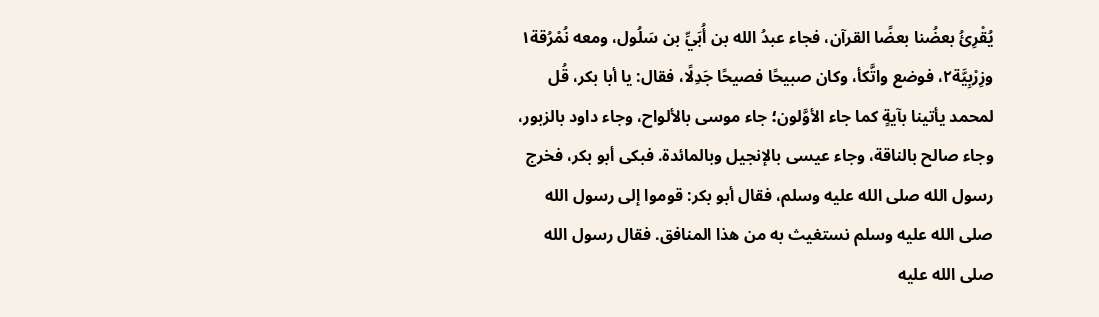يُقْرِئُ بعضُنا بعضًا القرآن، فجاء عبدُ الله بن أُبَيِّ بن سَلُول، ومعه نُمْرُقة١ وزِرْبِيَّة٢، فوضع واتَّكأ، وكان صبيحًا فصيحًا جَدِلًا، فقال: يا أبا بكر، قُل لمحمد يأتينا بآيةٍ كما جاء الأوَّلون؛ جاء موسى بالألواح، وجاء داود بالزبور، وجاء صالح بالناقة، وجاء عيسى بالإنجيل وبالمائدة. فبكى أبو بكر، فخرج رسول الله صلى الله عليه وسلم، فقال أبو بكر: قوموا إلى رسول الله صلى الله عليه وسلم نستغيث به من هذا المنافق. فقال رسول الله صلى الله عليه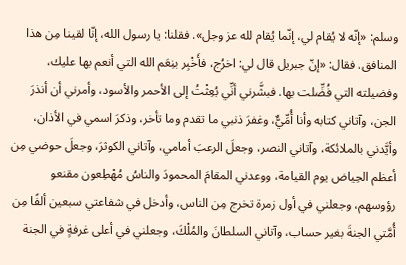وسلم: «إنّه لا يُقام لي، إنّما يُقام لله عز وجل». فقلنا: يا رسول الله، إنّا لقينا مِن هذا المنافق. فقال: «إنّ جبريل قال لي: اخرُج، فأَخْبِر بنِعَم الله التي أنعم بها عليك، وفضيلته التي فُضِّلت بها. فبشَّرني أنِّي بُعِثْتُ إلى الأحمر والأسود، وأمرني أن أنذرَ الجن، وآتاني كتابه وأنا أُمِّيٌّ، وغفرَ ذنبي ما تقدم وما تأخر، وذكرَ اسمي في الأذان، وأيَّدني بالملائكة، وآتاني النصر، وجعلَ الرعبَ أمامي، وآتاني الكوثرَ، وجعلَ حوضي مِن أعظم الحِياض يوم القيامة، ووعدني المقامَ المحمودَ والناسُ مُهْطِعون مقنعو رؤوسهم، وجعلني في أول زمرة تخرج مِن الناس، وأدخل في شفاعتي سبعين ألفًا مِن أُمَّتي الجنةَ بغير حساب، وآتاني السلطانَ والمُلْكَ، وجعلني في أعلى غرفةٍ في الجنة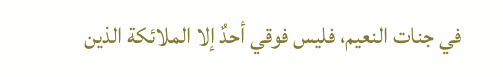في جنات النعيم، فليس فوقي أحدٌ إلا الملائكة الذين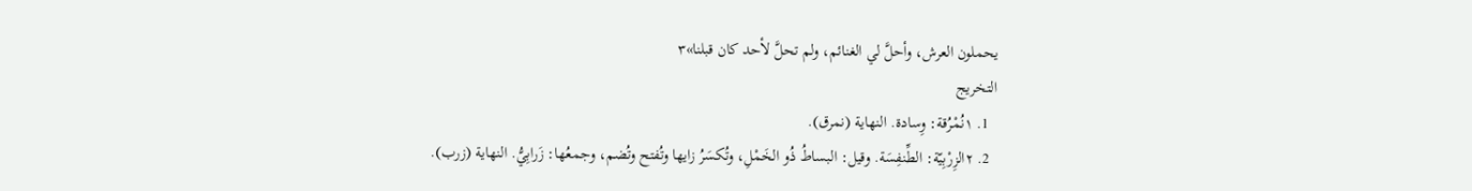يحملون العرش، وأحلَّ لي الغنائم، ولم تحلَّ لأحد كان قبلنا»٣
التخريج
  1. ١نُمْرُقة: وِسادة. النهاية (نمرق).
  2. ٢الزِرْبِيّة: الطِّنفِسَة. وقيل: البساطُ ذُو الخَمْلِ، وتُكسَرُ زايها وتُفتح وتُضم، وجمعُها: زَرابِيُّ. النهاية (زرب).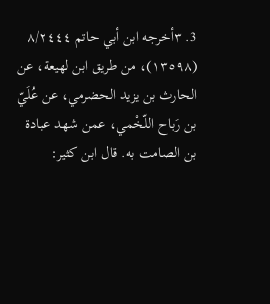3. ٣أخرجه ابن أبي حاتم ٨/٢٤٤٤ (١٣٥٩٨)، من طريق ابن لهيعة، عن الحارث بن يزيد الحضرمي، عن عُلَيّ بن رَباح اللّخْمي، عمن شهد عبادة بن الصامت به. قال ابن كثير: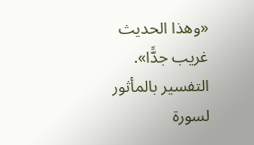«وهذا الحديث غريب جدًّا».
التفسير بالمأثور لسورة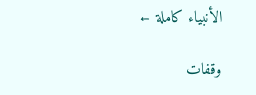الأنبياء كاملة ←

وقفات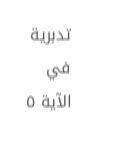تدبرية في الآية ٥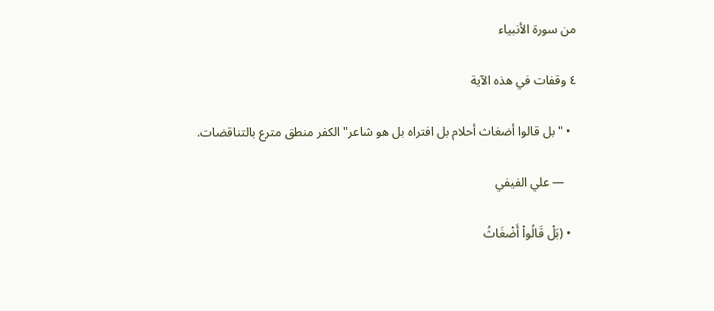من سورة الأنبياء

٤ وقفات في هذه الآية

  • "بل قالوا أضغاث أحلام بل افتراه بل هو شاعر" الكفر منطق مترع بالتناقضات.

    — علي الفيفي

  • (بَلْ قَالُواْ أَضْغَاثُ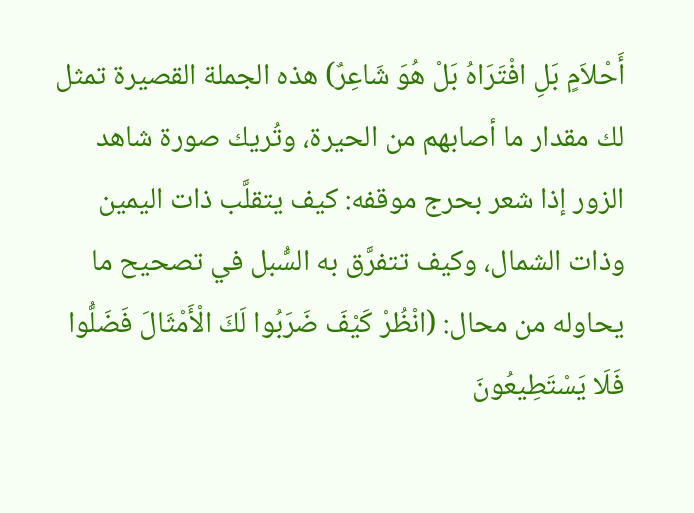أَحْلاَمٍ بَلِ افْتَرَاهُ بَلْ هُوَ شَاعِرٌ) هذه الجملة القصيرة تمثل لك مقدار ما أصابهم من الحيرة، وتُريك صورة شاهد الزور إذا شعر بحرج موقفه: كيف يتقلَّب ذات اليمين وذات الشمال، وكيف تتفرَّق به السُّبل في تصحيح ما يحاوله من محال: (انْظُرْ كَيْفَ ضَرَبُوا لَكَ الْأَمْثَالَ فَضَلُّوا فَلَا يَسْتَطِيعُونَ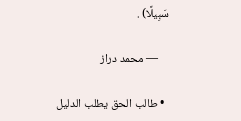سَبِيلًا) .

    — محمد دراز

  • طالب الحق يطلب الدليل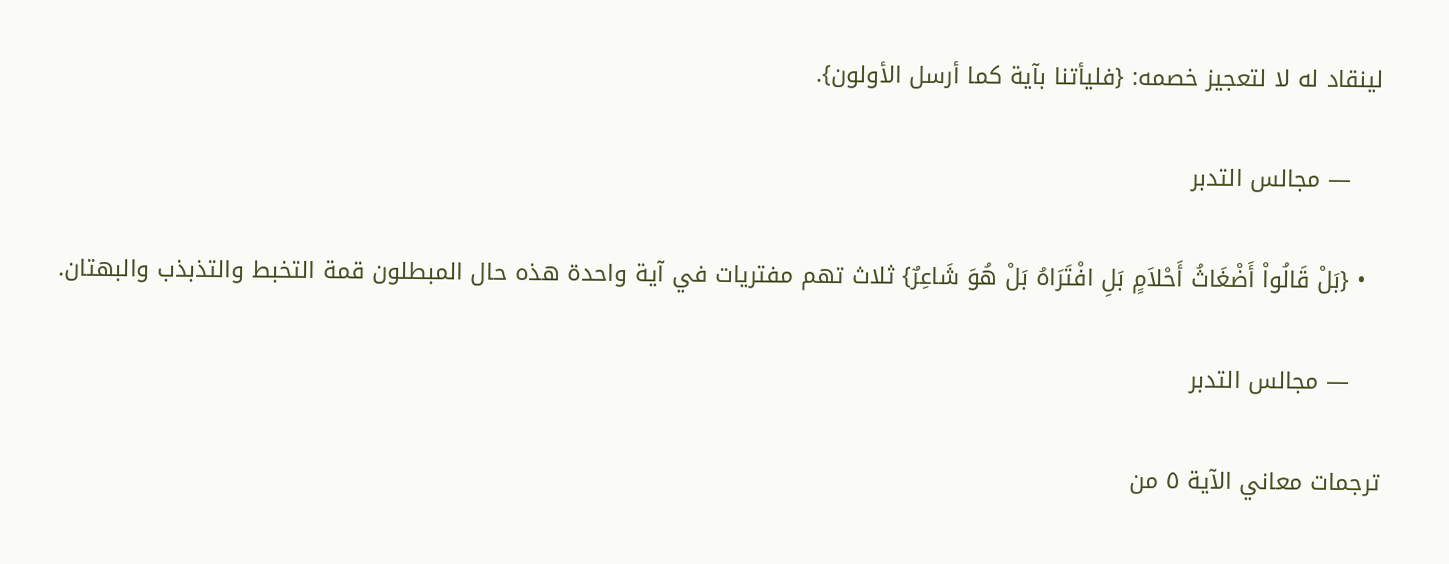لينقاد له لا لتعجيز خصمه: {فليأتنا بآية كما أرسل الأولون}.

    — مجالس التدبر

  • {بَلْ قَالُواْ أَضْغَاثُ أَحْلاَمٍ بَلِ افْتَرَاهُ بَلْ هُوَ شَاعِرٌ} ثلاث تهم مفتريات في آية واحدة هذه حال المبطلون قمة التخبط والتذبذب والبهتان.

    — مجالس التدبر

ترجمات معاني الآية ٥ من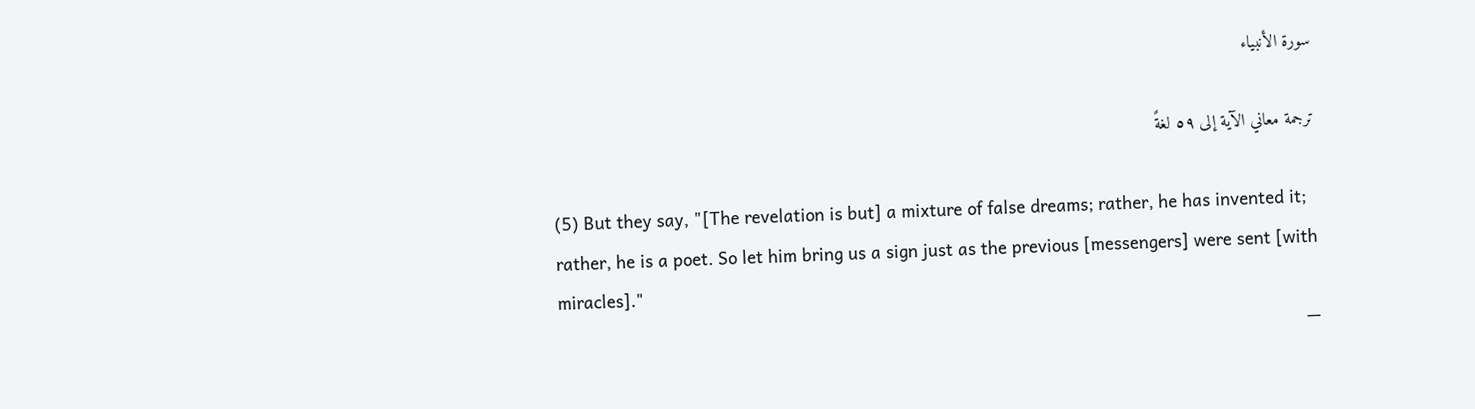سورة الأنبياء

ترجمة معاني الآية إلى ٥٩ لغةً

(5) But they say, "[The revelation is but] a mixture of false dreams; rather, he has invented it; rather, he is a poet. So let him bring us a sign just as the previous [messengers] were sent [with miracles]."
—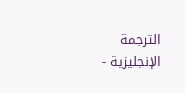الترجمة الإنجليزية -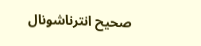صحيح انترناشونال